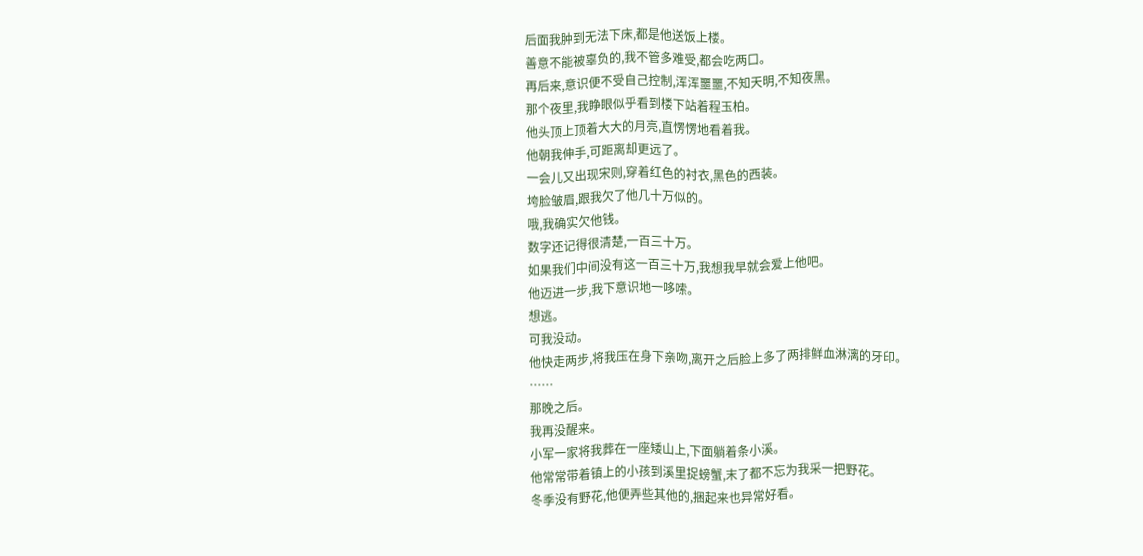后面我肿到无法下床,都是他送饭上楼。
善意不能被辜负的,我不管多难受,都会吃两口。
再后来,意识便不受自己控制,浑浑噩噩,不知天明,不知夜黑。
那个夜里,我睁眼似乎看到楼下站着程玉柏。
他头顶上顶着大大的月亮,直愣愣地看着我。
他朝我伸手,可距离却更远了。
一会儿又出现宋则,穿着红色的衬衣,黑色的西装。
垮脸皱眉,跟我欠了他几十万似的。
哦,我确实欠他钱。
数字还记得很清楚,一百三十万。
如果我们中间没有这一百三十万,我想我早就会爱上他吧。
他迈进一步,我下意识地一哆嗦。
想逃。
可我没动。
他快走两步,将我压在身下亲吻,离开之后脸上多了两排鲜血淋漓的牙印。
……
那晚之后。
我再没醒来。
小军一家将我葬在一座矮山上,下面躺着条小溪。
他常常带着镇上的小孩到溪里捉螃蟹,末了都不忘为我采一把野花。
冬季没有野花,他便弄些其他的,捆起来也异常好看。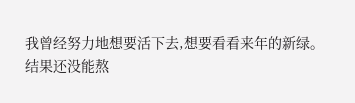我曾经努力地想要活下去,想要看看来年的新绿。
结果还没能熬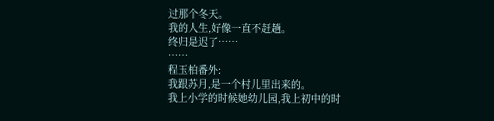过那个冬天。
我的人生,好像一直不赶趟。
终归是迟了……
……
程玉柏番外:
我跟苏月,是一个村儿里出来的。
我上小学的时候她幼儿园,我上初中的时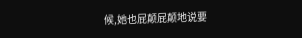候,她也屁颠屁颠地说要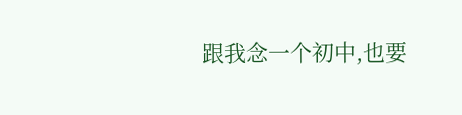跟我念一个初中,也要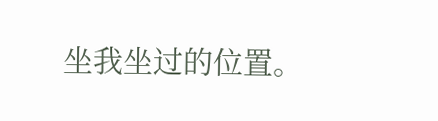坐我坐过的位置。